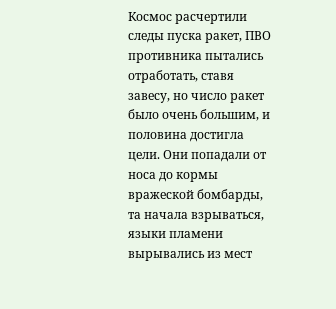Космос расчертили следы пуска ракет, ПВО противника пытались отработать, ставя завесу, но число ракет было очень большим, и половина достигла цели. Они попадали от носа до кормы вражеской бомбарды, та начала взрываться, языки пламени вырывались из мест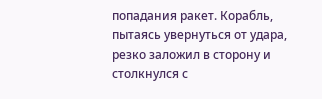попадания ракет. Корабль, пытаясь увернуться от удара, резко заложил в сторону и столкнулся с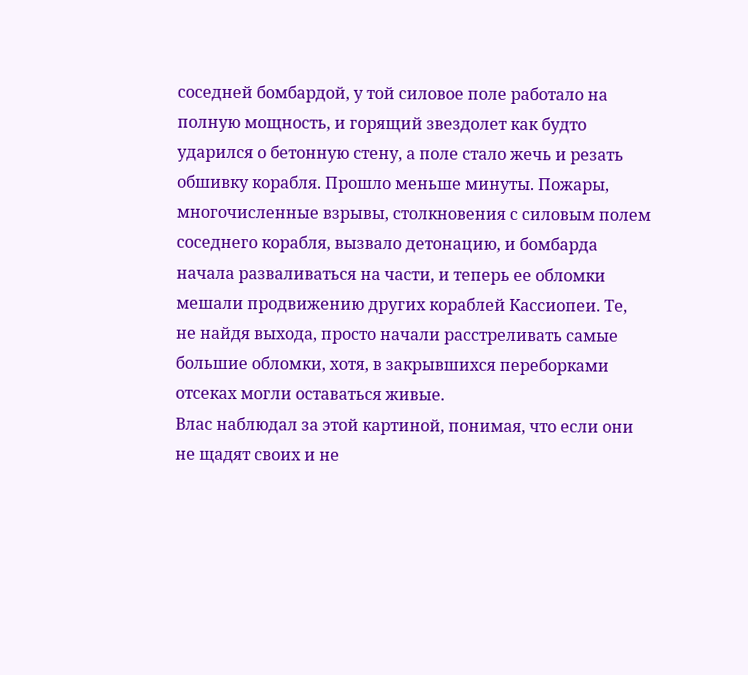соседней бомбардой, у той силовое поле работало на полную мощность, и горящий звездолет как будто ударился о бетонную стену, а поле стало жечь и резать обшивку корабля. Прошло меньше минуты. Пожары, многочисленные взрывы, столкновения с силовым полем соседнего корабля, вызвало детонацию, и бомбарда начала разваливаться на части, и теперь ее обломки мешали продвижению других кораблей Кассиопеи. Те, не найдя выхода, просто начали расстреливать самые большие обломки, хотя, в закрывшихся переборками отсеках могли оставаться живые.
Влас наблюдал за этой картиной, понимая, что если они не щадят своих и не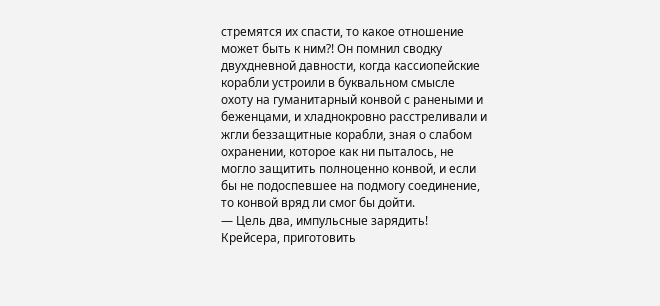стремятся их спасти, то какое отношение может быть к ним?! Он помнил сводку двухдневной давности, когда кассиопейские корабли устроили в буквальном смысле охоту на гуманитарный конвой с ранеными и беженцами, и хладнокровно расстреливали и жгли беззащитные корабли, зная о слабом охранении, которое как ни пыталось, не могло защитить полноценно конвой, и если бы не подоспевшее на подмогу соединение, то конвой вряд ли смог бы дойти.
— Цель два, импульсные зарядить! Крейсера, приготовить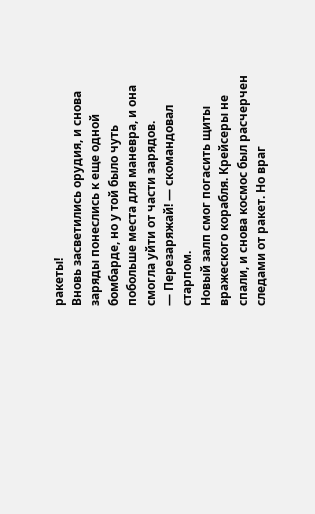ракеты!
Вновь засветились орудия, и снова заряды понеслись к еще одной бомбарде, но у той было чуть побольше места для маневра, и она смогла уйти от части зарядов.
— Перезаряжай! — скомандовал старпом.
Новый залп смог погасить щиты вражеского корабля. Крейсеры не спали, и снова космос был расчерчен следами от ракет. Но враг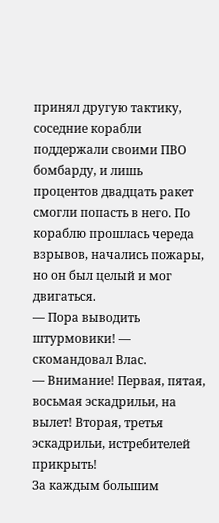принял другую тактику, соседние корабли поддержали своими ПВО бомбарду, и лишь процентов двадцать ракет смогли попасть в него. По кораблю прошлась череда взрывов, начались пожары, но он был целый и мог двигаться.
— Пора выводить штурмовики! — скомандовал Влас.
— Внимание! Первая, пятая, восьмая эскадрильи, на вылет! Вторая, третья эскадрильи, истребителей прикрыть!
За каждым большим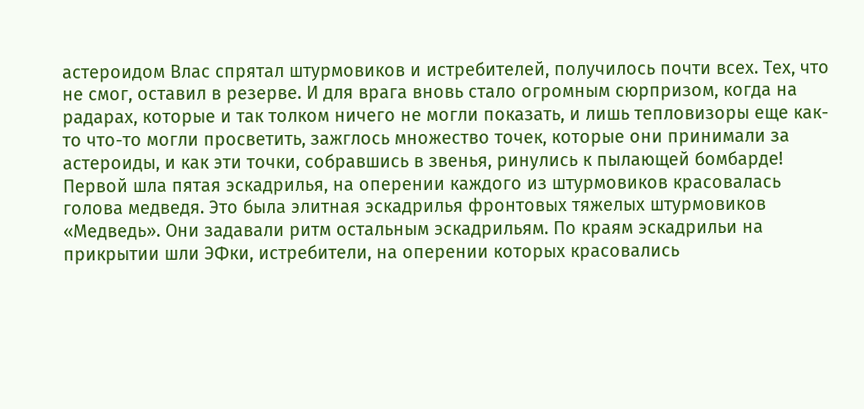астероидом Влас спрятал штурмовиков и истребителей, получилось почти всех. Тех, что не смог, оставил в резерве. И для врага вновь стало огромным сюрпризом, когда на радарах, которые и так толком ничего не могли показать, и лишь тепловизоры еще как-то что-то могли просветить, зажглось множество точек, которые они принимали за астероиды, и как эти точки, собравшись в звенья, ринулись к пылающей бомбарде!
Первой шла пятая эскадрилья, на оперении каждого из штурмовиков красовалась голова медведя. Это была элитная эскадрилья фронтовых тяжелых штурмовиков «Медведь». Они задавали ритм остальным эскадрильям. По краям эскадрильи на прикрытии шли ЭФки, истребители, на оперении которых красовались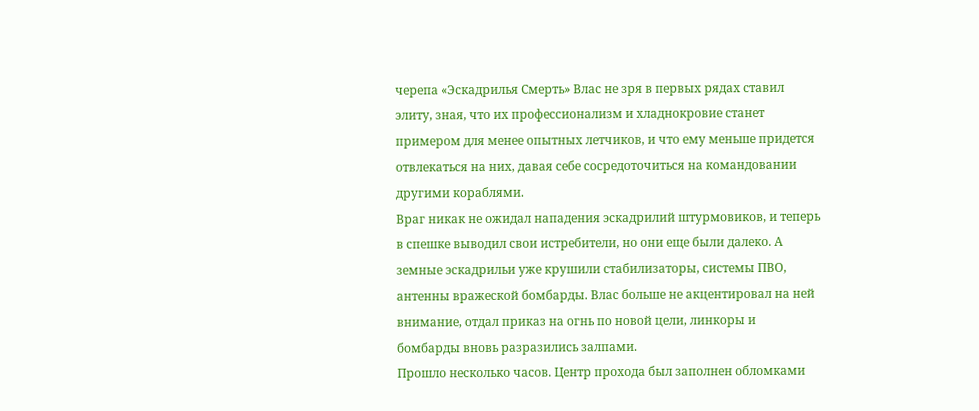черепа «Эскадрилья Смерть» Влас не зря в первых рядах ставил элиту, зная, что их профессионализм и хладнокровие станет примером для менее опытных летчиков, и что ему меньше придется отвлекаться на них, давая себе сосредоточиться на командовании другими кораблями.
Враг никак не ожидал нападения эскадрилий штурмовиков, и теперь в спешке выводил свои истребители, но они еще были далеко. А земные эскадрильи уже крушили стабилизаторы, системы ПВО, антенны вражеской бомбарды. Влас больше не акцентировал на ней внимание, отдал приказ на огнь по новой цели, линкоры и бомбарды вновь разразились залпами.
Прошло несколько часов. Центр прохода был заполнен обломками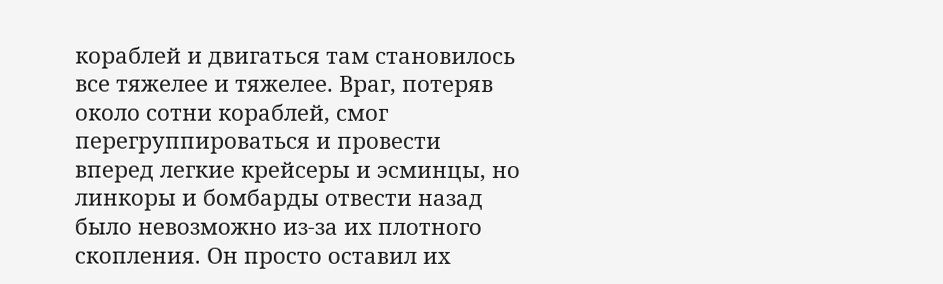кораблей и двигаться там становилось все тяжелее и тяжелее. Враг, потеряв около сотни кораблей, смог перегруппироваться и провести вперед легкие крейсеры и эсминцы, но линкоры и бомбарды отвести назад было невозможно из-за их плотного скопления. Он просто оставил их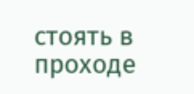стоять в проходе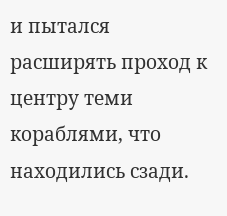и пытался расширять проход к центру теми кораблями, что находились сзади.